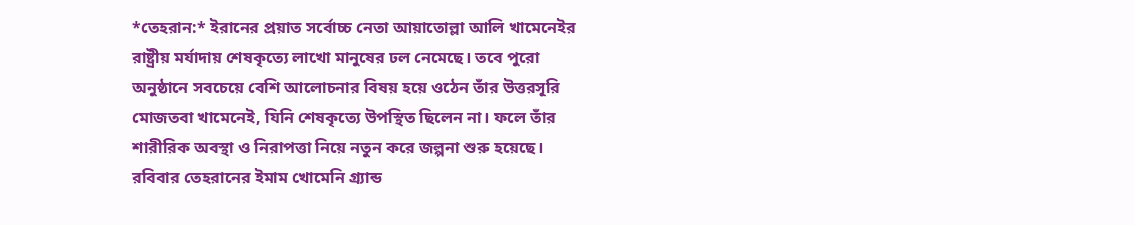*তেহরান:* ইরানের প্রয়াত সর্বোচ্চ নেতা আয়াতোল্লা আলি খামেনেইর রাষ্ট্রীয় মর্যাদায় শেষকৃত্যে লাখো মানুষের ঢল নেমেছে। তবে পুরো অনুষ্ঠানে সবচেয়ে বেশি আলোচনার বিষয় হয়ে ওঠেন তাঁর উত্তরসূরি মোজতবা খামেনেই, যিনি শেষকৃত্যে উপস্থিত ছিলেন না। ফলে তাঁর শারীরিক অবস্থা ও নিরাপত্তা নিয়ে নতুন করে জল্পনা শুরু হয়েছে।
রবিবার তেহরানের ইমাম খোমেনি গ্র্যান্ড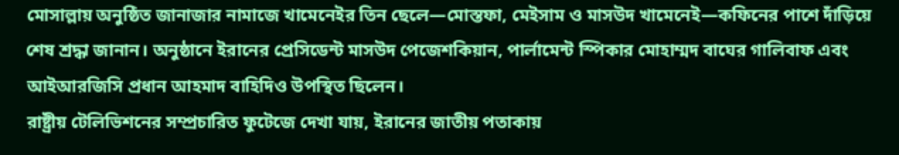মোসাল্লায় অনুষ্ঠিত জানাজার নামাজে খামেনেইর তিন ছেলে—মোস্তফা, মেইসাম ও মাসউদ খামেনেই—কফিনের পাশে দাঁড়িয়ে শেষ শ্রদ্ধা জানান। অনুষ্ঠানে ইরানের প্রেসিডেন্ট মাসউদ পেজেশকিয়ান, পার্লামেন্ট স্পিকার মোহাম্মদ বাঘের গালিবাফ এবং আইআরজিসি প্রধান আহমাদ বাহিদিও উপস্থিত ছিলেন।
রাষ্ট্রীয় টেলিভিশনের সম্প্রচারিত ফুটেজে দেখা যায়, ইরানের জাতীয় পতাকায়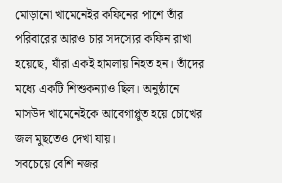মোড়ানো খামেনেইর কফিনের পাশে তাঁর পরিবারের আরও চার সদস্যের কফিন রাখা হয়েছে, যাঁরা একই হামলায় নিহত হন। তাঁদের মধ্যে একটি শিশুকন্যাও ছিল। অনুষ্ঠানে মাসউদ খামেনেইকে আবেগাপ্লুত হয়ে চোখের জল মুছতেও দেখা যায়।
সবচেয়ে বেশি নজর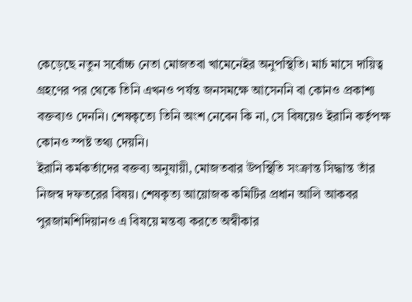কেড়েছে নতুন সর্বোচ্চ নেতা মোজতবা খামেনেইর অনুপস্থিতি। মার্চ মাসে দায়িত্ব গ্রহণের পর থেকে তিনি এখনও পর্যন্ত জনসমক্ষে আসেননি বা কোনও প্রকাশ্য বক্তব্যও দেননি। শেষকৃত্যে তিনি অংশ নেবেন কি না, সে বিষয়েও ইরানি কর্তৃপক্ষ কোনও স্পষ্ট তথ্য দেয়নি।
ইরানি কর্মকর্তাদের বক্তব্য অনুযায়ী, মোজতবার উপস্থিতি সংক্রান্ত সিদ্ধান্ত তাঁর নিজস্ব দফতরের বিষয়। শেষকৃত্য আয়োজক কমিটির প্রধান আলি আকবর পুরজামশিদিয়ানও এ বিষয়ে মন্তব্য করতে অস্বীকার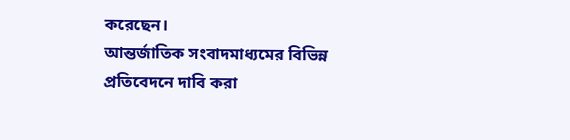করেছেন।
আন্তর্জাতিক সংবাদমাধ্যমের বিভিন্ন প্রতিবেদনে দাবি করা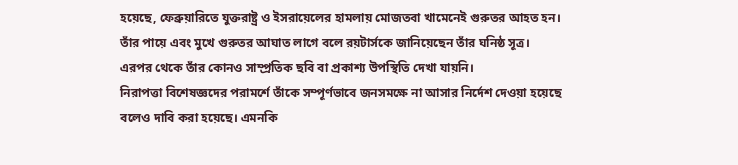হয়েছে, ফেব্রুয়ারিতে যুক্তরাষ্ট্র ও ইসরায়েলের হামলায় মোজতবা খামেনেই গুরুতর আহত হন। তাঁর পায়ে এবং মুখে গুরুতর আঘাত লাগে বলে রয়টার্সকে জানিয়েছেন তাঁর ঘনিষ্ঠ সূত্র। এরপর থেকে তাঁর কোনও সাম্প্রতিক ছবি বা প্রকাশ্য উপস্থিতি দেখা যায়নি।
নিরাপত্তা বিশেষজ্ঞদের পরামর্শে তাঁকে সম্পূর্ণভাবে জনসমক্ষে না আসার নির্দেশ দেওয়া হয়েছে বলেও দাবি করা হয়েছে। এমনকি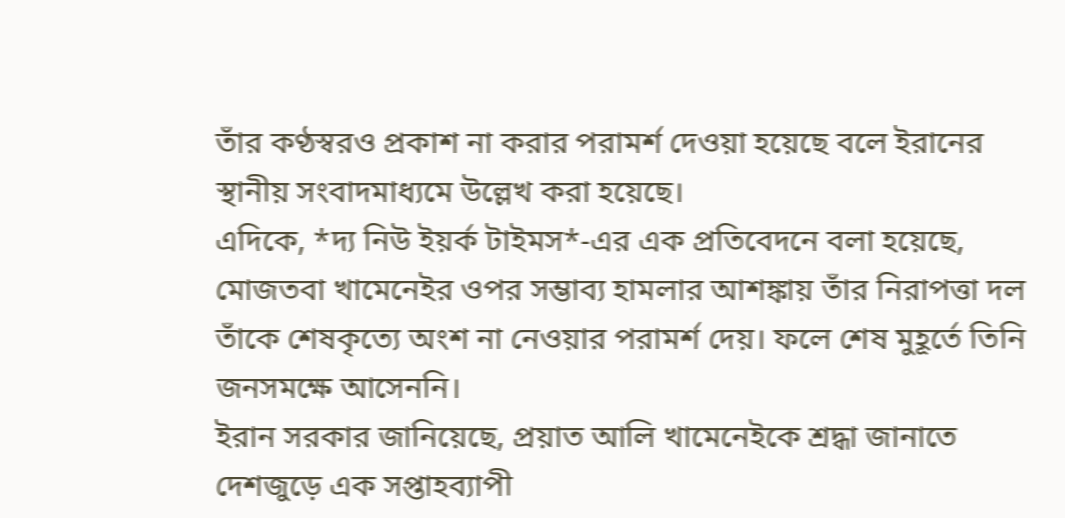তাঁর কণ্ঠস্বরও প্রকাশ না করার পরামর্শ দেওয়া হয়েছে বলে ইরানের স্থানীয় সংবাদমাধ্যমে উল্লেখ করা হয়েছে।
এদিকে, *দ্য নিউ ইয়র্ক টাইমস*-এর এক প্রতিবেদনে বলা হয়েছে, মোজতবা খামেনেইর ওপর সম্ভাব্য হামলার আশঙ্কায় তাঁর নিরাপত্তা দল তাঁকে শেষকৃত্যে অংশ না নেওয়ার পরামর্শ দেয়। ফলে শেষ মুহূর্তে তিনি জনসমক্ষে আসেননি।
ইরান সরকার জানিয়েছে, প্রয়াত আলি খামেনেইকে শ্রদ্ধা জানাতে দেশজুড়ে এক সপ্তাহব্যাপী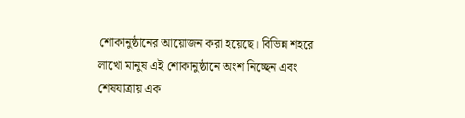শোকানুষ্ঠানের আয়োজন করা হয়েছে। বিভিন্ন শহরে লাখো মানুষ এই শোকানুষ্ঠানে অংশ নিচ্ছেন এবং শেষযাত্রায় এক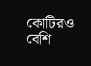কোটিরও বেশি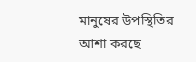মানুষের উপস্থিতির আশা করছে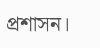প্রশাসন।